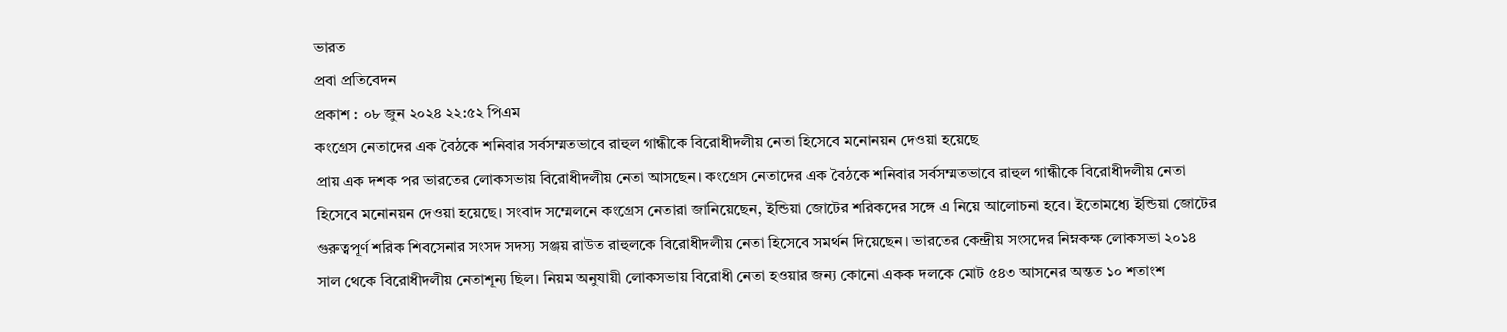ভারত
প্রবা প্রতিবেদন
প্রকাশ : ০৮ জুন ২০২৪ ২২:৫২ পিএম
কংগ্রেস নেতাদের এক বৈঠকে শনিবার সর্বসম্মতভাবে রাহুল গান্ধীকে বিরোধীদলীয় নেতা হিসেবে মনোনয়ন দেওয়া হয়েছে
প্রায় এক দশক পর ভারতের লোকসভায় বিরোধীদলীয় নেতা আসছেন। কংগ্রেস নেতাদের এক বৈঠকে শনিবার সর্বসম্মতভাবে রাহুল গান্ধীকে বিরোধীদলীয় নেতা হিসেবে মনোনয়ন দেওয়া হয়েছে। সংবাদ সম্মেলনে কংগ্রেস নেতারা জানিয়েছেন, ইন্ডিয়া জোটের শরিকদের সঙ্গে এ নিয়ে আলোচনা হবে। ইতোমধ্যে ইন্ডিয়া জোটের গুরুত্বপূর্ণ শরিক শিবসেনার সংসদ সদস্য সঞ্জয় রাউত রাহুলকে বিরোধীদলীয় নেতা হিসেবে সমর্থন দিয়েছেন। ভারতের কেন্দ্রীয় সংসদের নিম্নকক্ষ লোকসভা ২০১৪ সাল থেকে বিরোধীদলীয় নেতাশূন্য ছিল। নিয়ম অনুযায়ী লোকসভায় বিরোধী নেতা হওয়ার জন্য কোনো একক দলকে মোট ৫৪৩ আসনের অন্তত ১০ শতাংশ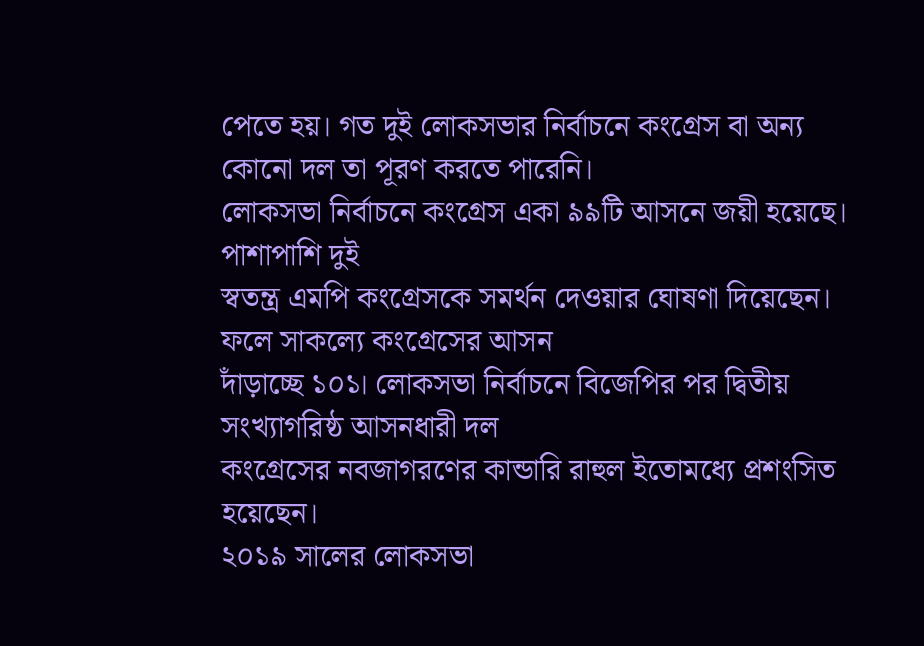পেতে হয়। গত দুই লোকসভার নির্বাচনে কংগ্রেস বা অন্য কোনো দল তা পূরণ করতে পারেনি।
লোকসভা নির্বাচনে কংগ্রেস একা ৯৯টি আসনে জয়ী হয়েছে। পাশাপাশি দুই
স্বতন্ত্র এমপি কংগ্রেসকে সমর্থন দেওয়ার ঘোষণা দিয়েছেন। ফলে সাকল্যে কংগ্রেসের আসন
দাঁড়াচ্ছে ১০১। লোকসভা নির্বাচনে বিজেপির পর দ্বিতীয় সংখ্যাগরিষ্ঠ আসনধারী দল
কংগ্রেসের নবজাগরণের কান্ডারি রাহুল ইতোমধ্যে প্রশংসিত হয়েছেন।
২০১৯ সালের লোকসভা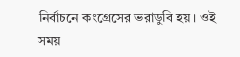নির্বাচনে কংগ্রেসের ভরাডুবি হয়। ওই সময়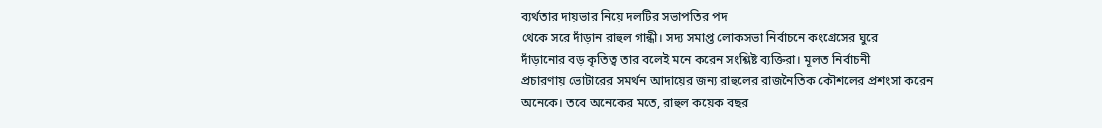ব্যর্থতার দায়ভার নিয়ে দলটির সভাপতির পদ
থেকে সরে দাঁড়ান রাহুল গান্ধী। সদ্য সমাপ্ত লোকসভা নির্বাচনে কংগ্রেসের ঘুরে
দাঁড়ানোর বড় কৃতিত্ব তার বলেই মনে করেন সংশ্লিষ্ট ব্যক্তিরা। মূলত নির্বাচনী
প্রচারণায় ভোটারের সমর্থন আদায়ের জন্য রাহুলের রাজনৈতিক কৌশলের প্রশংসা করেন
অনেকে। তবে অনেকের মতে, রাহুল কয়েক বছর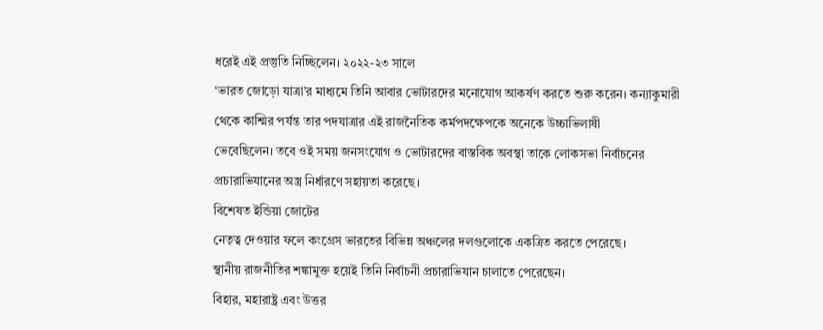ধরেই এই প্রস্তুতি নিচ্ছিলেন। ২০২২-২৩ সালে
‘ভারত জোড়ো যাত্রা’র মাধ্যমে তিনি আবার ভোটারদের মনোযোগ আকর্ষণ করতে শুরু করেন। কন্যাকুমারী
থেকে কাশ্মির পর্যন্ত তার পদযাত্রার এই রাজনৈতিক কর্মপদক্ষেপকে অনেকে উচ্চাভিলাষী
ভেবেছিলেন। তবে ওই সময় জনসংযোগ ও ভোটারদের বাস্তবিক অবস্থা তাকে লোকসভা নির্বাচনের
প্রচারাভিযানের অস্ত্র নির্ধারণে সহায়তা করেছে।
বিশেষত ইন্ডিয়া জোটের
নেতৃত্ব দেওয়ার ফলে কংগ্রেস ভারতের বিভিন্ন অঞ্চলের দলগুলোকে একত্রিত করতে পেরেছে।
স্থানীয় রাজনীতির শঙ্কামুক্ত হয়েই তিনি নির্বাচনী প্রচারাভিযান চালাতে পেরেছেন।
বিহার, মহারাষ্ট্র এবং উত্তর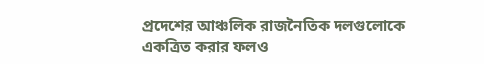প্রদেশের আঞ্চলিক রাজনৈতিক দলগুলোকে একত্রিত করার ফলও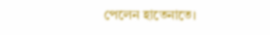পেলেন হাতেনাতে।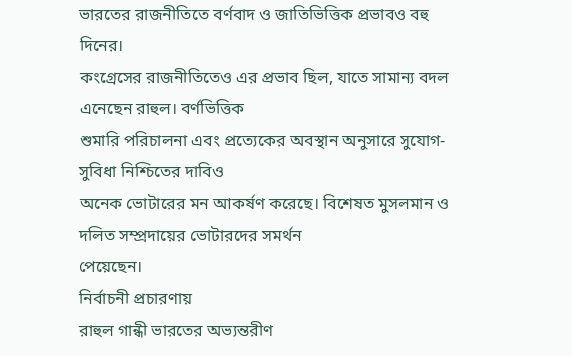ভারতের রাজনীতিতে বর্ণবাদ ও জাতিভিত্তিক প্রভাবও বহু দিনের।
কংগ্রেসের রাজনীতিতেও এর প্রভাব ছিল, যাতে সামান্য বদল এনেছেন রাহুল। বর্ণভিত্তিক
শুমারি পরিচালনা এবং প্রত্যেকের অবস্থান অনুসারে সুযোগ-সুবিধা নিশ্চিতের দাবিও
অনেক ভোটারের মন আকর্ষণ করেছে। বিশেষত মুসলমান ও দলিত সম্প্রদায়ের ভোটারদের সমর্থন
পেয়েছেন।
নির্বাচনী প্রচারণায়
রাহুল গান্ধী ভারতের অভ্যন্তরীণ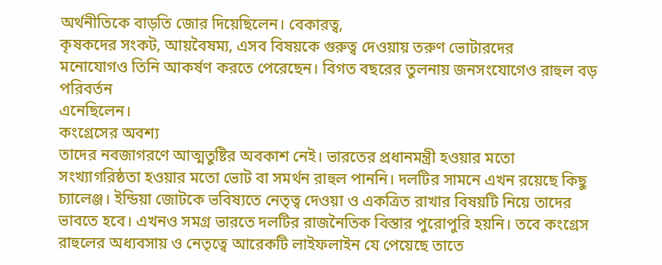অর্থনীতিকে বাড়তি জোর দিয়েছিলেন। বেকারত্ব,
কৃষকদের সংকট, আয়বৈষম্য, এসব বিষয়কে গুরুত্ব দেওয়ায় তরুণ ভোটারদের
মনোযোগও তিনি আকর্ষণ করতে পেরেছেন। বিগত বছরের তুলনায় জনসংযোগেও রাহুল বড় পরিবর্তন
এনেছিলেন।
কংগ্রেসের অবশ্য
তাদের নবজাগরণে আত্মতুষ্টির অবকাশ নেই। ভারতের প্রধানমন্ত্রী হওয়ার মতো
সংখ্যাগরিষ্ঠতা হওয়ার মতো ভোট বা সমর্থন রাহুল পাননি। দলটির সামনে এখন রয়েছে কিছু
চ্যালেঞ্জ। ইন্ডিয়া জোটকে ভবিষ্যতে নেতৃত্ব দেওয়া ও একত্রিত রাখার বিষয়টি নিয়ে তাদের
ভাবতে হবে। এখনও সমগ্র ভারতে দলটির রাজনৈতিক বিস্তার পুরোপুরি হয়নি। তবে কংগ্রেস
রাহুলের অধ্যবসায় ও নেতৃত্বে আরেকটি লাইফলাইন যে পেয়েছে তাতে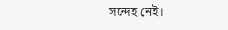সন্দেহ নেই।